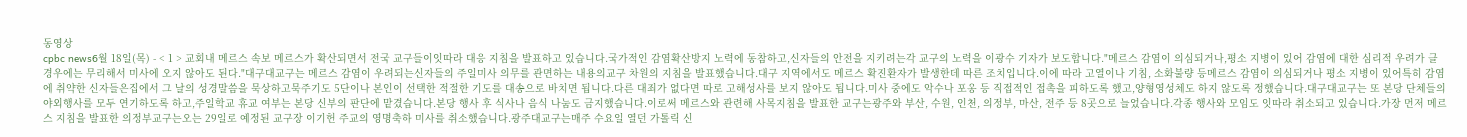동영상
cpbc news6월 18일(목) - < 1 > 교회내 메르스 속보 메르스가 확산되면서 전국 교구들이잇따라 대응 지침을 발표하고 있습니다.국가적인 감염확산방지 노력에 동참하고,신자들의 안전을 지키려는각 교구의 노력을 이광수 기자가 보도합니다."메르스 감염이 의심되거나,평소 지병이 있어 감염에 대한 심리적 우려가 클 경우에는 무리해서 미사에 오지 않아도 된다."대구대교구는 메르스 감염이 우려되는신자들의 주일미사 의무를 관면하는 내용의교구 차원의 지침을 발표했습니다.대구 지역에서도 메르스 확진환자가 발생한데 따른 조치입니다.이에 따라 고열이나 기침, 소화불량 등메르스 감염이 의심되거나 평소 지병이 있어특히 감염에 취약한 신자들은집에서 그 날의 성경말씀을 묵상하고묵주기도 5단이나 본인이 선택한 적절한 기도를 대송으로 바치면 됩니다.다른 대죄가 없다면 따로 고해성사를 보지 않아도 됩니다.미사 중에도 악수나 포옹 등 직접적인 접촉을 피하도록 했고,양형영성체도 하지 않도록 정했습니다.대구대교구는 또 본당 단체들의 야외행사를 모두 연기하도록 하고,주일학교 휴교 여부는 본당 신부의 판단에 맡겼습니다.본당 행사 후 식사나 음식 나눔도 금지했습니다.이로써 메르스와 관련해 사목지침을 발표한 교구는광주와 부산, 수원, 인천, 의정부, 마산, 전주 등 8곳으로 늘었습니다.각종 행사와 모임도 잇따라 취소되고 있습니다.가장 먼저 메르스 지침을 발표한 의정부교구는오는 29일로 예정된 교구장 이기헌 주교의 영명축하 미사를 취소했습니다.광주대교구는매주 수요일 열던 가톨릭 신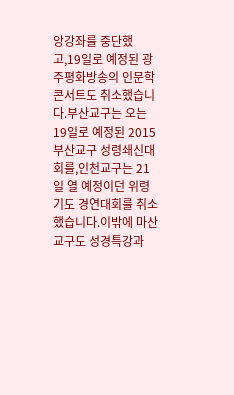앙강좌를 중단했고,19일로 예정된 광주평화방송의 인문학 콘서트도 취소했습니다.부산교구는 오는 19일로 예정된 2015 부산교구 성령쇄신대회를,인천교구는 21일 열 예정이던 위령기도 경연대회를 취소했습니다.이밖에 마산교구도 성경특강과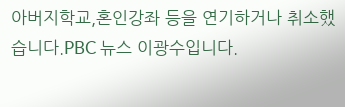아버지학교,혼인강좌 등을 연기하거나 취소했습니다.PBC 뉴스 이광수입니다.